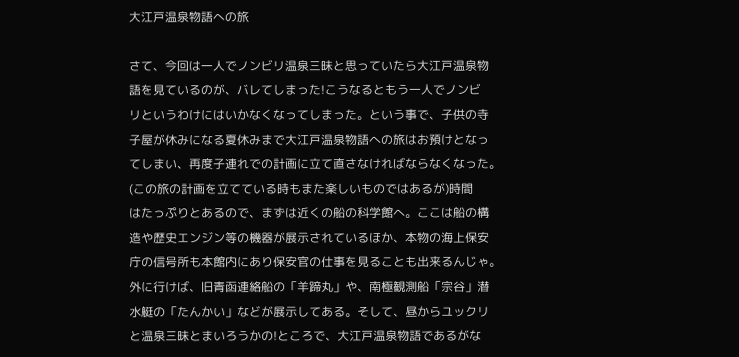大江戸温泉物語への旅

さて、今回は一人でノンビリ温泉三昧と思っていたら大江戸温泉物
語を見ているのが、バレてしまった!こうなるともう一人でノンビ
リというわけにはいかなくなってしまった。という事で、子供の寺
子屋が休みになる夏休みまで大江戸温泉物語への旅はお預けとなっ
てしまい、再度子連れでの計画に立て直さなければならなくなった。
(この旅の計画を立てている時もまた楽しいものではあるが)時間
はたっぷりとあるので、まずは近くの船の科学館へ。ここは船の構
造や歴史エンジン等の機器が展示されているほか、本物の海上保安
庁の信号所も本館内にあり保安官の仕事を見ることも出来るんじゃ。
外に行けば、旧青函連絡船の「羊蹄丸」や、南極観測船「宗谷」潜
水艇の「たんかい」などが展示してある。そして、昼からユックリ
と温泉三昧とまいろうかの!ところで、大江戸温泉物語であるがな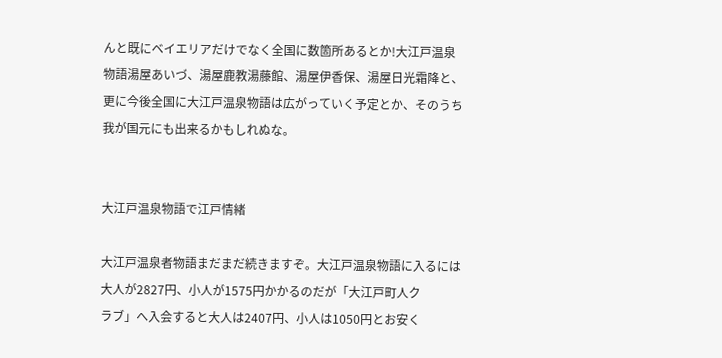んと既にベイエリアだけでなく全国に数箇所あるとか!大江戸温泉
物語湯屋あいづ、湯屋鹿教湯藤館、湯屋伊香保、湯屋日光霜降と、
更に今後全国に大江戸温泉物語は広がっていく予定とか、そのうち
我が国元にも出来るかもしれぬな。


大江戸温泉物語で江戸情緒

大江戸温泉者物語まだまだ続きますぞ。大江戸温泉物語に入るには
大人が2827円、小人が1575円かかるのだが「大江戸町人ク
ラブ」へ入会すると大人は2407円、小人は1050円とお安く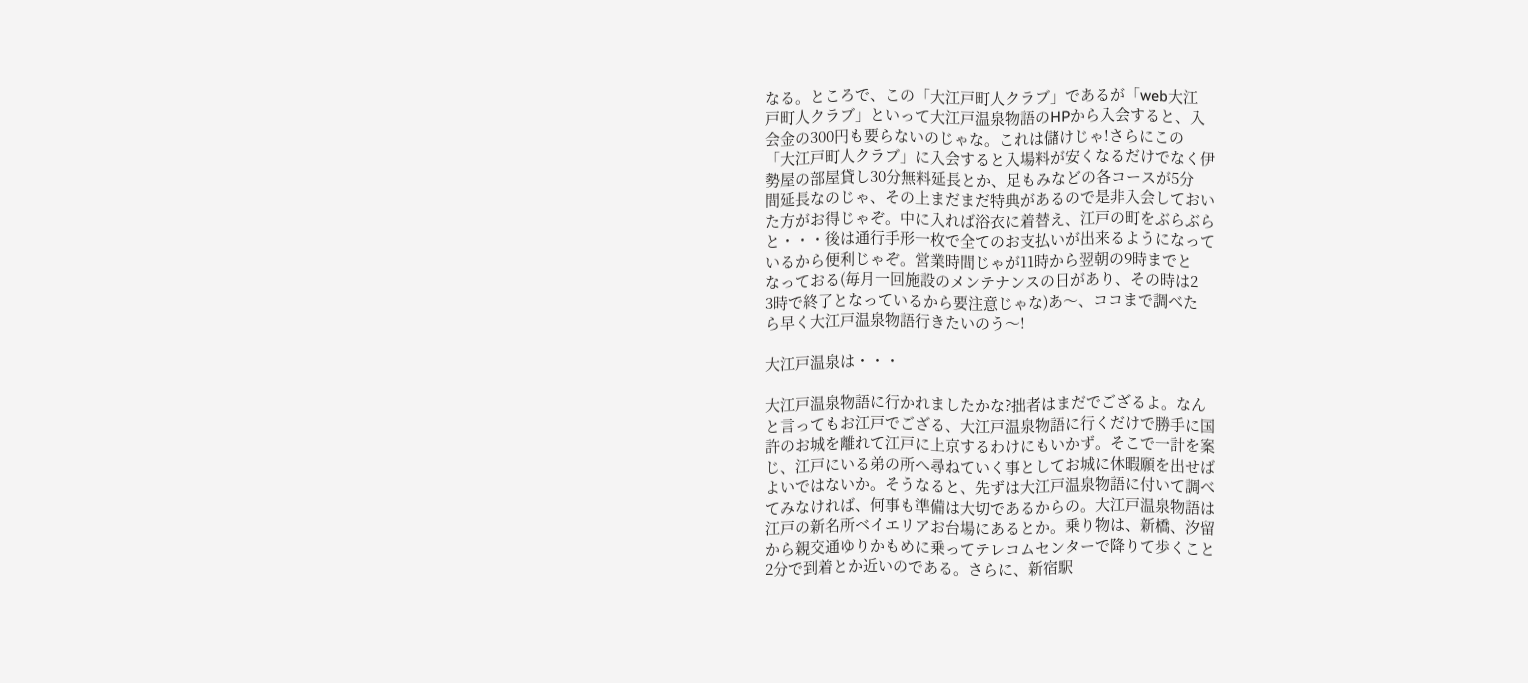なる。ところで、この「大江戸町人クラブ」であるが「web大江
戸町人クラブ」といって大江戸温泉物語のHPから入会すると、入
会金の300円も要らないのじゃな。これは儲けじゃ!さらにこの
「大江戸町人クラブ」に入会すると入場料が安くなるだけでなく伊
勢屋の部屋貸し30分無料延長とか、足もみなどの各コースが5分
間延長なのじゃ、その上まだまだ特典があるので是非入会しておい
た方がお得じゃぞ。中に入れば浴衣に着替え、江戸の町をぶらぶら
と・・・後は通行手形一枚で全てのお支払いが出来るようになって
いるから便利じゃぞ。営業時間じゃが11時から翌朝の9時までと
なっておる(毎月一回施設のメンテナンスの日があり、その時は2
3時で終了となっているから要注意じゃな)あ〜、ココまで調べた
ら早く大江戸温泉物語行きたいのう〜!

大江戸温泉は・・・

大江戸温泉物語に行かれましたかな?拙者はまだでござるよ。なん
と言ってもお江戸でござる、大江戸温泉物語に行くだけで勝手に国
許のお城を離れて江戸に上京するわけにもいかず。そこで一計を案
じ、江戸にいる弟の所へ尋ねていく事としてお城に休暇願を出せば
よいではないか。そうなると、先ずは大江戸温泉物語に付いて調べ
てみなければ、何事も準備は大切であるからの。大江戸温泉物語は
江戸の新名所ベイエリアお台場にあるとか。乗り物は、新橋、汐留
から親交通ゆりかもめに乗ってテレコムセンターで降りて歩くこと
2分で到着とか近いのである。さらに、新宿駅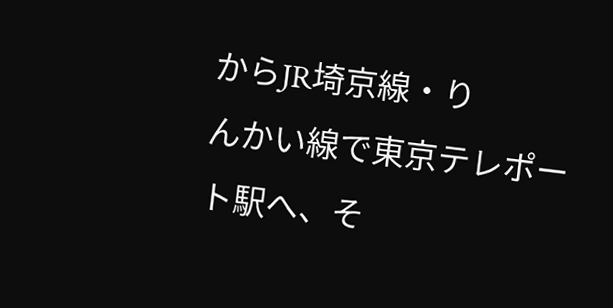からJR埼京線・り
んかい線で東京テレポート駅へ、そ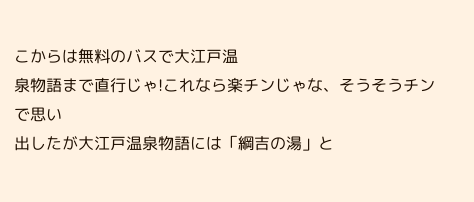こからは無料のバスで大江戸温
泉物語まで直行じゃ!これなら楽チンじゃな、そうそうチンで思い
出したが大江戸温泉物語には「綱吉の湯」と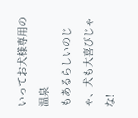いってお犬様専用の温泉
もあるらしいのじゃ、犬も大喜びじゃな!